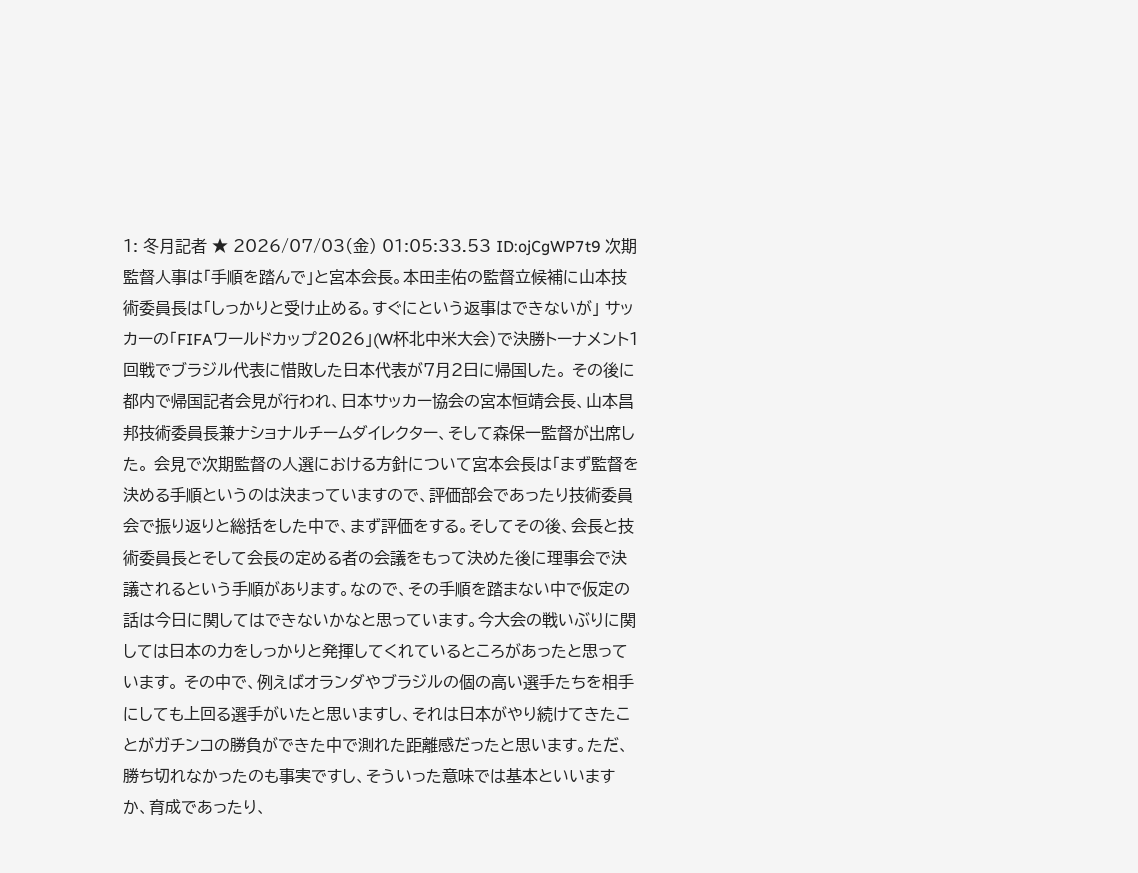1: 冬月記者 ★ 2026/07/03(金) 01:05:33.53 ID:ojCgWP7t9 次期監督人事は「手順を踏んで」と宮本会長。本田圭佑の監督立候補に山本技術委員長は「しっかりと受け止める。すぐにという返事はできないが」 サッカーの「FIFAワールドカップ2026」(W杯北中米大会)で決勝トーナメント1回戦でブラジル代表に惜敗した日本代表が7月2日に帰国した。 その後に都内で帰国記者会見が行われ、日本サッカー協会の宮本恒靖会長、山本昌邦技術委員長兼ナショナルチームダイレクター、そして森保一監督が出席した。 会見で次期監督の人選における方針について宮本会長は「まず監督を決める手順というのは決まっていますので、評価部会であったり技術委員会で振り返りと総括をした中で、まず評価をする。そしてその後、会長と技術委員長とそして会長の定める者の会議をもって決めた後に理事会で決議されるという手順があります。なので、その手順を踏まない中で仮定の話は今日に関してはできないかなと思っています。今大会の戦いぶりに関しては日本の力をしっかりと発揮してくれているところがあったと思っています。 その中で、例えばオランダやブラジルの個の高い選手たちを相手にしても上回る選手がいたと思いますし、それは日本がやり続けてきたことがガチンコの勝負ができた中で測れた距離感だったと思います。ただ、勝ち切れなかったのも事実ですし、そういった意味では基本といいますか、育成であったり、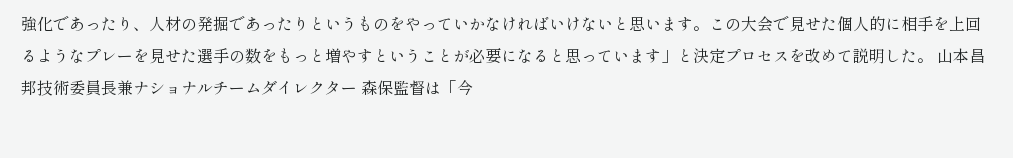強化であったり、人材の発掘であったりというものをやっていかなければいけないと思います。この大会で見せた個人的に相手を上回るようなプレーを見せた選手の数をもっと増やすということが必要になると思っています」と決定プロセスを改めて説明した。 山本昌邦技術委員長兼ナショナルチームダイレクター 森保監督は「今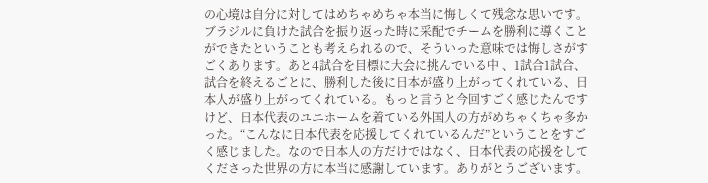の心境は自分に対してはめちゃめちゃ本当に悔しくて残念な思いです。ブラジルに負けた試合を振り返った時に采配でチームを勝利に導くことができたということも考えられるので、そういった意味では悔しさがすごくあります。あと4試合を目標に大会に挑んでいる中 、1試合1試合、試合を終えるごとに、勝利した後に日本が盛り上がってくれている、日本人が盛り上がってくれている。もっと言うと今回すごく感じたんですけど、日本代表のユニホームを着ている外国人の方がめちゃくちゃ多かった。“こんなに日本代表を応援してくれているんだ”ということをすごく感じました。なので日本人の方だけではなく、日本代表の応援をしてくださった世界の方に本当に感謝しています。ありがとうございます。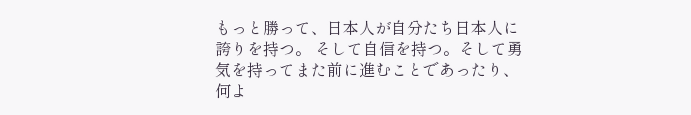もっと勝って、日本人が自分たち日本人に誇りを持つ。 そして自信を持つ。そして勇気を持ってまた前に進むことであったり、何よ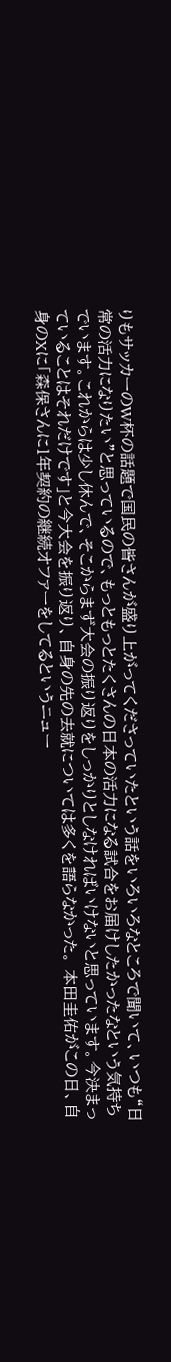りもサッカーのW杯の話題で国民の皆さんが盛り上がってくださっていたという話をいろいろなところで聞いて、いつも“日常の活力になりたい”と思っているので、もっともっとたくさんの日本の活力になる試合をお届けしたかったなという気持ちでいます。これからは少し休んで、そこからまず大会の振り返りをしっかりとしなければいけないと思っています。今決まっていることはそれだけです」と今大会を振り返り、自身の先の去就については多くを語らなかった。 本田圭佑がこの日、自身のXに「森保さんに1年契約の継続オファーをしてるというニュー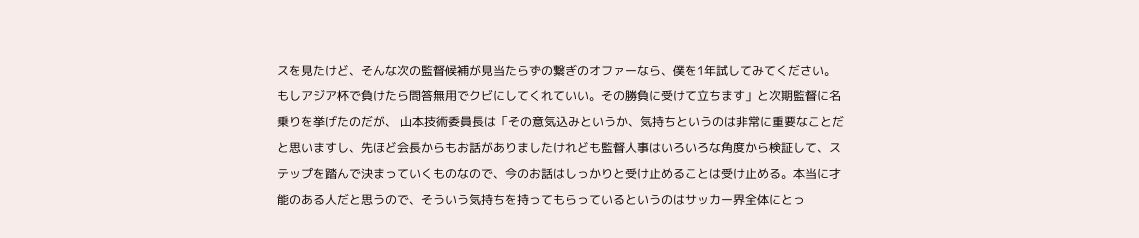スを見たけど、そんな次の監督候補が見当たらずの繋ぎのオファーなら、僕を1年試してみてください。もしアジア杯で負けたら問答無用でクビにしてくれていい。その勝負に受けて立ちます」と次期監督に名乗りを挙げたのだが、 山本技術委員長は「その意気込みというか、気持ちというのは非常に重要なことだと思いますし、先ほど会長からもお話がありましたけれども監督人事はいろいろな角度から検証して、ステップを踏んで決まっていくものなので、今のお話はしっかりと受け止めることは受け止める。本当に才能のある人だと思うので、そういう気持ちを持ってもらっているというのはサッカー界全体にとっ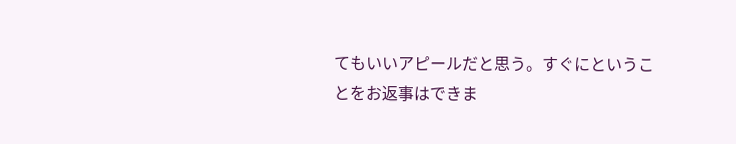てもいいアピールだと思う。すぐにということをお返事はできま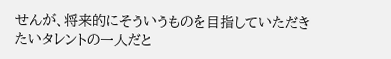せんが、将来的にそういうものを目指していただきたいタレントの一人だと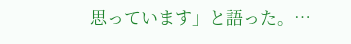思っています」と語った。…